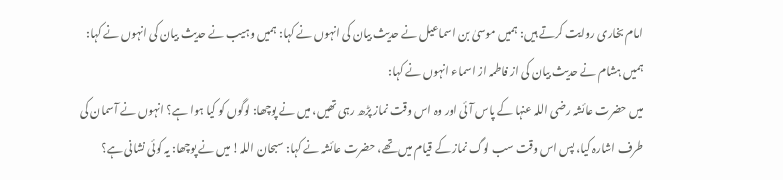امام بخاری روایت کرتے ہیں: ہمیں موسیٰ بن اسماعیل نے حدیث بیان کی انہوں نے کہا: ہمیں وہیب نے حدیث بیان کی انہوں نے کہا: ہمیں ہشام نے حدیث بیان کی از فاطمہ از اسماء انہوں نے کہا:
میں حضرت عائشہ رضی اللہ عنہا کے پاس آئی اور وہ اس وقت نماز پڑھ رہی تھیں، میں نے پوچھا: لوگوں کو کیا ہوا ہے؟ انہوں نے آسمان کی طرف اشارہ کیا، پس اس وقت سب لوگ نماز کے قیام میں تھے، حضرت عائشہ نے کہا: سبحان اللہ! میں نے پوچھا: یہ کوئی نشانی ہے؟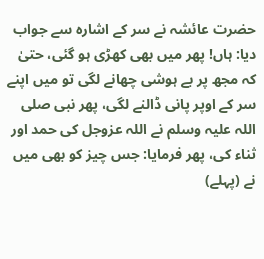حضرت عائشہ نے سر کے اشارہ سے جواب دیا: ہاں! پھر میں بھی کھڑی ہو گئی، حتیٰ کہ مجھ پر بے ہوشی چھانے لگی تو میں اپنے سر کے اوپر پانی ڈالنے لگی، پھر نبی صلی اللہ علیہ وسلم نے اللہ عزوجل کی حمد اور ثناء کی، پھر فرمایا: جس چیز کو بھی میں نے (پہلے)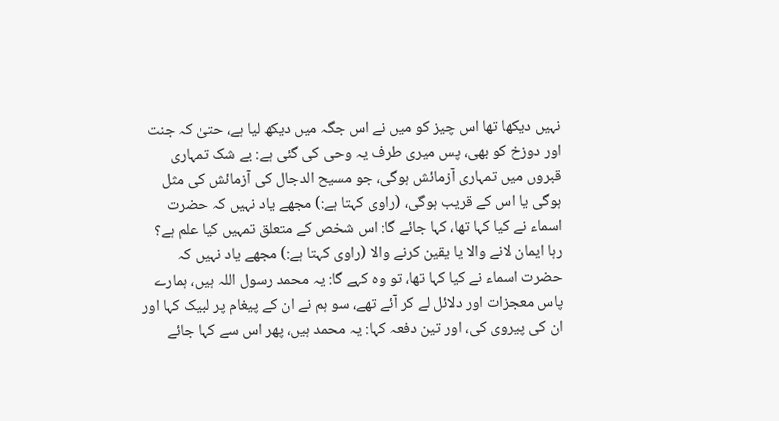نہیں دیکھا تھا اس چیز کو میں نے اس جگہ میں دیکھ لیا ہے، حتیٰ کہ جنت اور دوزخ کو بھی، پس میری طرف یہ وحی کی گئی ہے: بے شک تمہاری قبروں میں تمہاری آزمائش ہوگی، جو مسیح الدجال کی آزمائش کی مثل ہوگی یا اس کے قریب ہوگی، (راوی کہتا ہے:) مجھے یاد نہیں کہ حضرت اسماء نے کیا کہا تھا، کہا جائے گا: اس شخص کے متعلق تمہیں کیا علم ہے؟ رہا ایمان لانے والا یا یقین کرنے والا (راوی کہتا ہے:) مجھے یاد نہیں کہ حضرت اسماء نے کیا کہا تھا، تو وہ کہے گا: یہ محمد رسول اللہ ہیں، ہمارے پاس معجزات اور دلائل لے کر آئے تھے، سو ہم نے ان کے پیغام پر لبیک کہا اور ان کی پیروی کی، اور تین دفعہ کہا: یہ محمد ہیں، پھر اس سے کہا جائے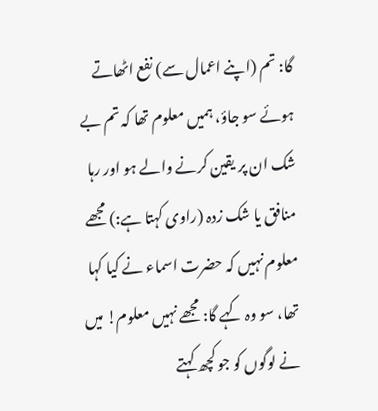گا: تم (اپنے اعمال سے) نفع اٹھاتے ہوئے سو جاؤ، ہمیں معلوم تھا کہ تم بے شک ان پر یقین کرنے والے ہو اور رہا منافق یا شک زدہ (راوی کہتا ہے:) مجھے معلوم نہیں کہ حضرت اسماء نے کیا کہا تھا، سو وہ کہے گا: مجھے نہیں معلوم! میں نے لوگوں کو جو کچھ کہتے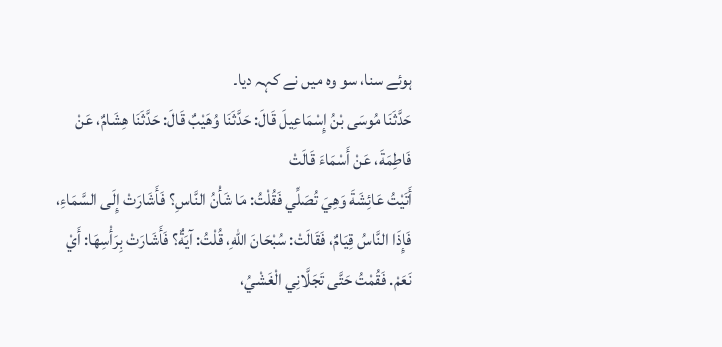ہوئے سنا، سو وہ میں نے کہہ دیا۔
حَدَّثَنَا مُوسَى بْنُ إِسْمَاعِيلَ قَالَ: حَدَّثَنَا وُهَيْبٌ قَالَ: حَدَّثَنَا هِشَامٌ، عَنْ فَاطِمَةَ، عَنْ أَسْمَاءَ قَالَتْ
أَتَيْتُ عَائِشَةَ وَهِيَ تُصَلِّي فَقُلْتُ: مَا شَأْنُ النَّاسِ؟ فَأَشَارَتْ إِلَى السَّمَاءِ، فَإِذَا النَّاسُ قِيَامٌ، فَقَالَتْ: سُبْحَانَ اللهِ، قُلْتُ: آيَةٌ؟ فَأَشَارَتْ بِرَأْسِهَا: أَيْ نَعَمْ. فَقُمْتُ حَتَّى تَجَلَّانِي الْغَشْيُ،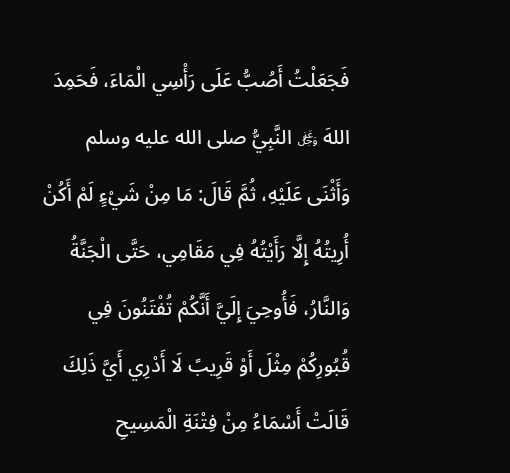فَجَعَلْتُ أَصُبُّ عَلَى رَأْسِي الْمَاءَ، فَحَمِدَ اللهَ ﷿ النَّبِيُّ صلى الله عليه وسلم وَأَثْنَى عَلَيْهِ، ثُمَّ قَالَ: مَا مِنْ شَيْءٍ لَمْ أَكُنْ أُرِيتُهُ إِلَّا رَأَيْتُهُ فِي مَقَامِي، حَتَّى الْجَنَّةُ وَالنَّارُ، فَأُوحِيَ إِلَيَّ أَنَّكُمْ تُفْتَنُونَ فِي قُبُورِكُمْ مِثْلَ أَوْ قَرِيبً لَا أَدْرِي أَيَّ ذَلِكَ قَالَتْ أَسْمَاءُ مِنْ فِتْنَةِ الْمَسِيحِ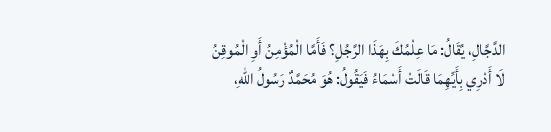الدَّجَّالِ، يُقَالُ: مَا عِلْمُكَ بِهَذَا الرَّجُلِ؟ فَأَمَّا الْمُؤْمِنُ أَوِ الْمُوقِنُ لَا أَدْرِي بِأَيِّهِمَا قَالَتْ أَسْمَاءُ فَيَقُولُ: هُوَ مُحَمَّدٌ رَسُولُ اللهِ،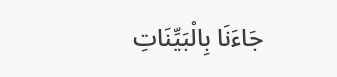جَاءَنَا بِالْبَيِّنَاتِ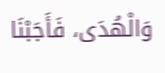وَالْهُدَى، فَأَجَبْنَا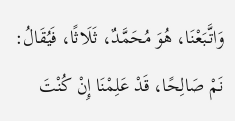وَاتَّبَعْنَا، هُوَ مُحَمَّدٌ، ثَلَاثًا، فَيُقَالُ: نَمْ صَالِحًا، قَدْ عَلِمْنَا إِنْ كُنْتَ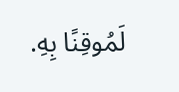لَمُوقِنًا بِهِ.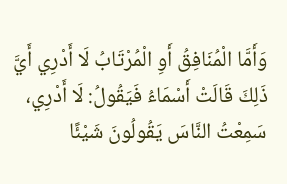وَأَمَّا الْمُنَافِقُ أَوِ الْمُرْتَابُ لَا أَدْرِي أَيَّ ذَلِكَ قَالَتْ أَسْمَاءُ فَيَقُولُ: لَا أَدْرِي، سَمِعْتُ النَّاسَ يَقُولُونَ شَيْئًا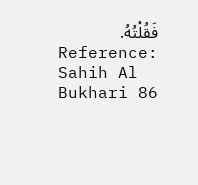فَقُلْتُهُ.
Reference: Sahih Al Bukhari 86